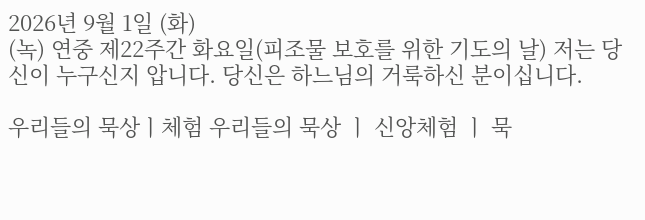2026년 9월 1일 (화)
(녹) 연중 제22주간 화요일(피조물 보호를 위한 기도의 날) 저는 당신이 누구신지 압니다. 당신은 하느님의 거룩하신 분이십니다.

우리들의 묵상ㅣ체험 우리들의 묵상 ㅣ 신앙체험 ㅣ 묵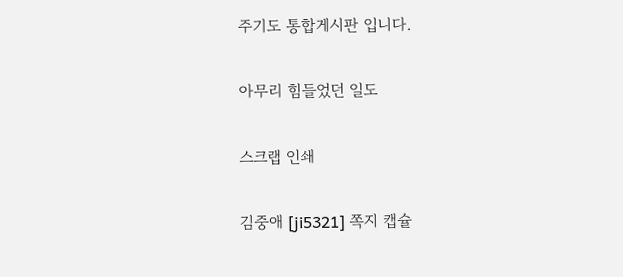주기도 통합게시판 입니다.

아무리 힘들었던 일도

스크랩 인쇄

김중애 [ji5321] 쪽지 캡슐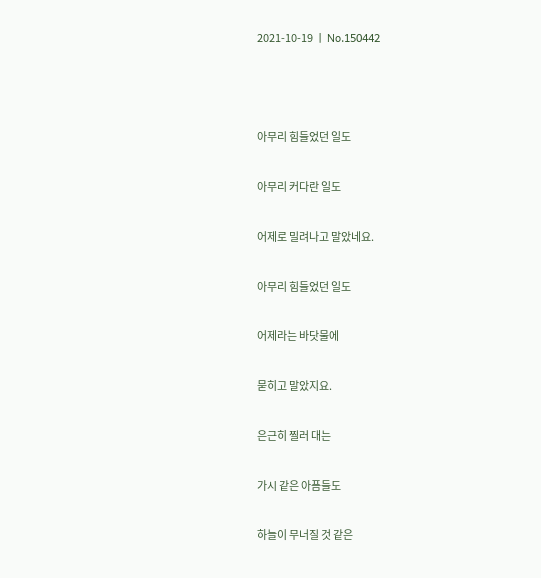2021-10-19 ㅣ No.150442



아무리 힘들었던 일도

아무리 커다란 일도

어제로 밀려나고 말았네요.

아무리 힘들었던 일도

어제라는 바닷물에

묻히고 말았지요.

은근히 찔러 대는

가시 같은 아픔들도

하늘이 무너질 것 같은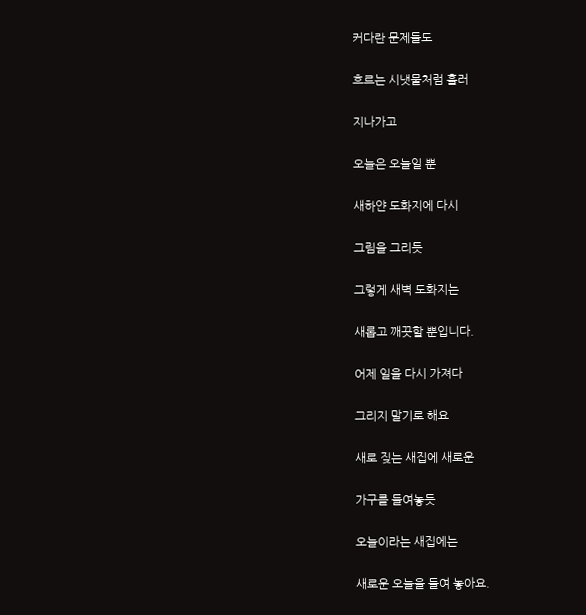커다란 문제들도

흐르는 시냇물처럼 흘러

지나가고

오늘은 오늘일 뿐

새하얀 도화지에 다시

그림을 그리듯

그렇게 새벽 도화지는

새롭고 깨끗할 뿐입니다.

어제 일을 다시 가져다

그리지 말기로 해요

새로 짖는 새집에 새로운

가구를 들여놓듯

오늘이라는 새집에는

새로운 오늘을 들여 놓아요.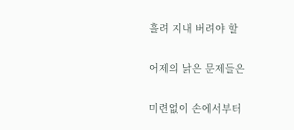흘려 지내 버려야 할

어제의 낡은 문제들은

미련없이 손에서부터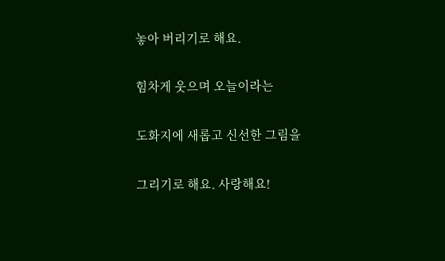놓아 버리기로 해요.

힘차게 웃으며 오늘이라는

도화지에 새롭고 신선한 그림을

그리기로 해요. 사랑해요!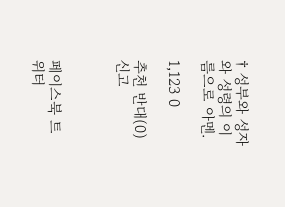† 성부와 성자와 성령의 이름으로 아멘.

1,123 0

추천 반대(0) 신고



페이스북 트위터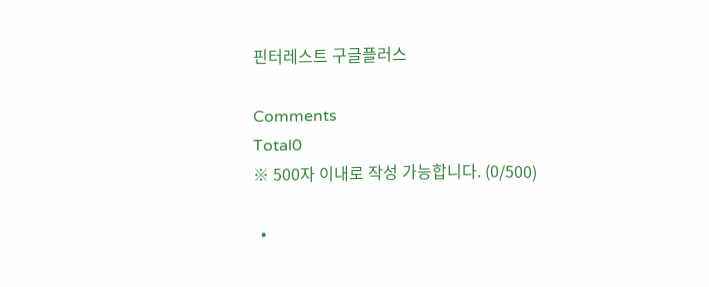핀터레스트 구글플러스

Comments
Total0
※ 500자 이내로 작성 가능합니다. (0/500)

  •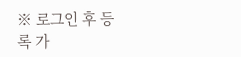※ 로그인 후 등록 가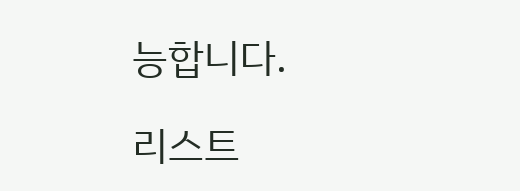능합니다.

리스트